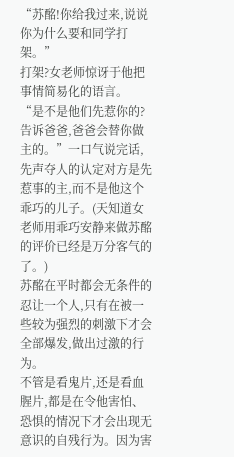“苏酩!你给我过来,说说你为什么要和同学打架。”
打架?女老师惊讶于他把事情简易化的语言。
“是不是他们先惹你的?告诉爸爸,爸爸会替你做主的。”一口气说完话,先声夺人的认定对方是先惹事的主,而不是他这个乖巧的儿子。(天知道女老师用乖巧安静来做苏酩的评价已经是万分客气的了。)
苏酩在平时都会无条件的忍让一个人,只有在被一些较为强烈的刺激下才会全部爆发,做出过激的行为。
不管是看鬼片,还是看血腥片,都是在令他害怕、恐惧的情况下才会出现无意识的自残行为。因为害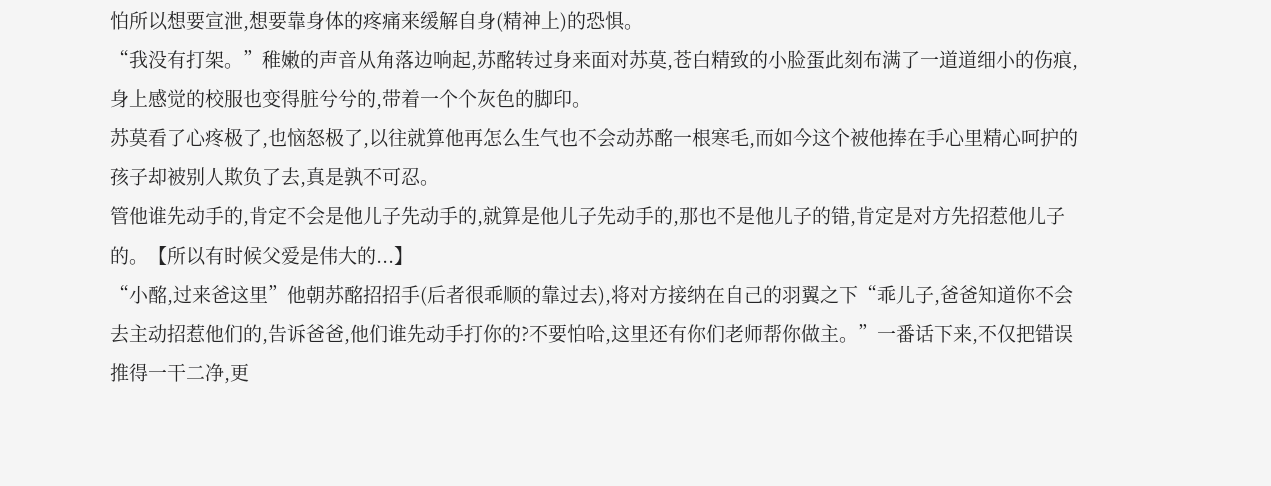怕所以想要宣泄,想要靠身体的疼痛来缓解自身(精神上)的恐惧。
“我没有打架。”稚嫩的声音从角落边响起,苏酩转过身来面对苏莫,苍白精致的小脸蛋此刻布满了一道道细小的伤痕,身上感觉的校服也变得脏兮兮的,带着一个个灰色的脚印。
苏莫看了心疼极了,也恼怒极了,以往就算他再怎么生气也不会动苏酩一根寒毛,而如今这个被他捧在手心里精心呵护的孩子却被别人欺负了去,真是孰不可忍。
管他谁先动手的,肯定不会是他儿子先动手的,就算是他儿子先动手的,那也不是他儿子的错,肯定是对方先招惹他儿子的。【所以有时候父爱是伟大的...】
“小酩,过来爸这里”他朝苏酩招招手(后者很乖顺的靠过去),将对方接纳在自己的羽翼之下“乖儿子,爸爸知道你不会去主动招惹他们的,告诉爸爸,他们谁先动手打你的?不要怕哈,这里还有你们老师帮你做主。”一番话下来,不仅把错误推得一干二净,更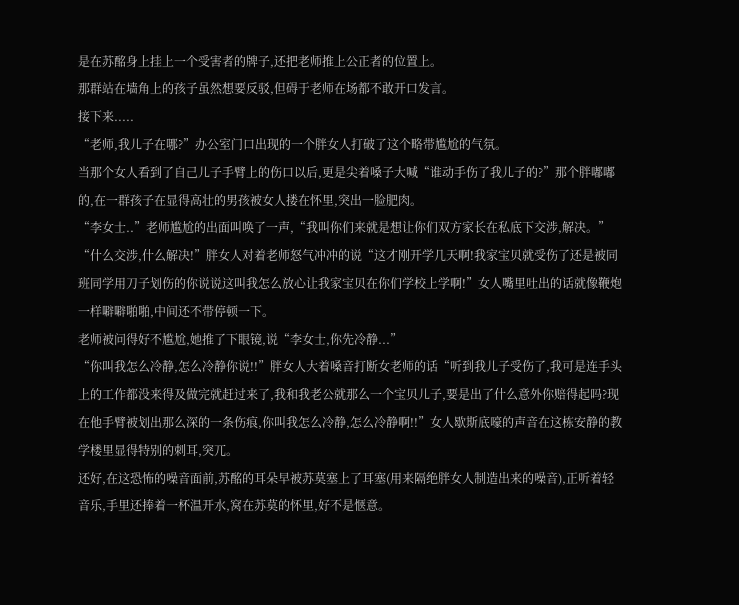是在苏酩身上挂上一个受害者的牌子,还把老师推上公正者的位置上。
那群站在墙角上的孩子虽然想要反驳,但碍于老师在场都不敢开口发言。
接下来.....
“老师,我儿子在哪?”办公室门口出现的一个胖女人打破了这个略带尴尬的气氛。
当那个女人看到了自己儿子手臂上的伤口以后,更是尖着嗓子大喊“谁动手伤了我儿子的?”那个胖嘟嘟的,在一群孩子在显得高壮的男孩被女人搂在怀里,突出一脸肥肉。
“李女士..”老师尴尬的出面叫唤了一声,“我叫你们来就是想让你们双方家长在私底下交涉,解决。”
“什么交涉,什么解决!”胖女人对着老师怒气冲冲的说“这才刚开学几天啊!我家宝贝就受伤了还是被同班同学用刀子划伤的你说说这叫我怎么放心让我家宝贝在你们学校上学啊!”女人嘴里吐出的话就像鞭炮一样噼噼啪啪,中间还不带停顿一下。
老师被问得好不尴尬,她推了下眼镜,说“李女士,你先冷静...”
“你叫我怎么冷静,怎么冷静你说!!”胖女人大着嗓音打断女老师的话“听到我儿子受伤了,我可是连手头上的工作都没来得及做完就赶过来了,我和我老公就那么一个宝贝儿子,要是出了什么意外你赔得起吗?现在他手臂被划出那么深的一条伤痕,你叫我怎么冷静,怎么冷静啊!!”女人歇斯底嚎的声音在这栋安静的教学楼里显得特别的刺耳,突兀。
还好,在这恐怖的噪音面前,苏酩的耳朵早被苏莫塞上了耳塞(用来隔绝胖女人制造出来的噪音),正听着轻音乐,手里还捧着一杯温开水,窝在苏莫的怀里,好不是惬意。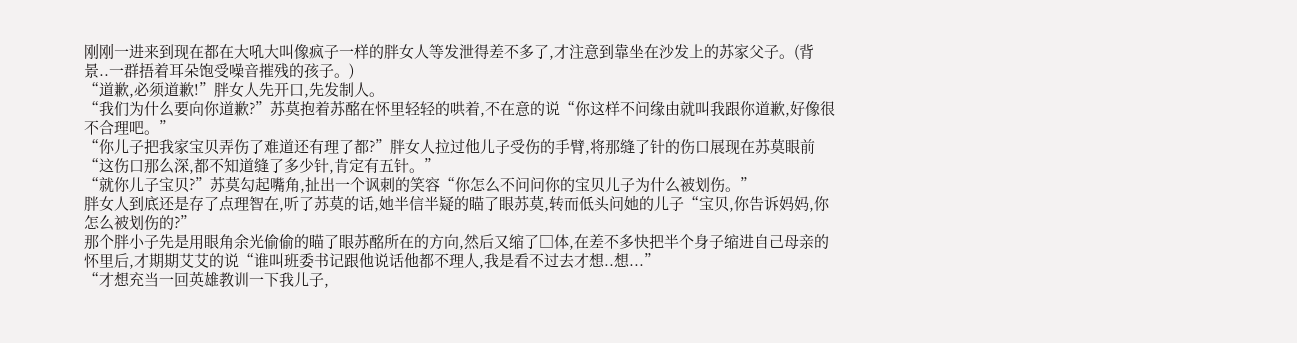刚刚一进来到现在都在大吼大叫像疯子一样的胖女人等发泄得差不多了,才注意到靠坐在沙发上的苏家父子。(背景..一群捂着耳朵饱受噪音摧残的孩子。)
“道歉,必须道歉!”胖女人先开口,先发制人。
“我们为什么要向你道歉?”苏莫抱着苏酩在怀里轻轻的哄着,不在意的说“你这样不问缘由就叫我跟你道歉,好像很不合理吧。”
“你儿子把我家宝贝弄伤了难道还有理了都?”胖女人拉过他儿子受伤的手臂,将那缝了针的伤口展现在苏莫眼前“这伤口那么深,都不知道缝了多少针,肯定有五针。”
“就你儿子宝贝?”苏莫勾起嘴角,扯出一个讽刺的笑容“你怎么不问问你的宝贝儿子为什么被划伤。”
胖女人到底还是存了点理智在,听了苏莫的话,她半信半疑的瞄了眼苏莫,转而低头问她的儿子“宝贝,你告诉妈妈,你怎么被划伤的?”
那个胖小子先是用眼角余光偷偷的瞄了眼苏酩所在的方向,然后又缩了□体,在差不多快把半个身子缩进自己母亲的怀里后,才期期艾艾的说“谁叫班委书记跟他说话他都不理人,我是看不过去才想..想...”
“才想充当一回英雄教训一下我儿子,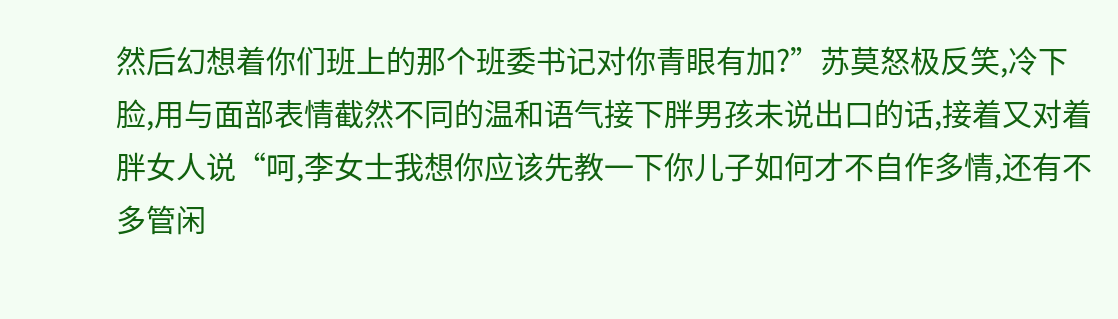然后幻想着你们班上的那个班委书记对你青眼有加?”苏莫怒极反笑,冷下脸,用与面部表情截然不同的温和语气接下胖男孩未说出口的话,接着又对着胖女人说“呵,李女士我想你应该先教一下你儿子如何才不自作多情,还有不多管闲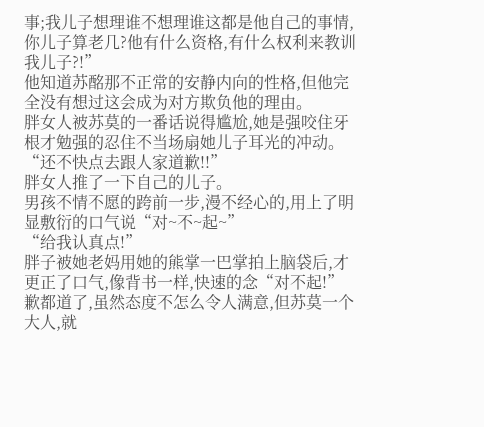事;我儿子想理谁不想理谁这都是他自己的事情,你儿子算老几?他有什么资格,有什么权利来教训我儿子?!”
他知道苏酩那不正常的安静内向的性格,但他完全没有想过这会成为对方欺负他的理由。
胖女人被苏莫的一番话说得尴尬,她是强咬住牙根才勉强的忍住不当场扇她儿子耳光的冲动。“还不快点去跟人家道歉!!”
胖女人推了一下自己的儿子。
男孩不情不愿的跨前一步,漫不经心的,用上了明显敷衍的口气说“对~不~起~”
“给我认真点!”
胖子被她老妈用她的熊掌一巴掌拍上脑袋后,才更正了口气,像背书一样,快速的念“对不起!”
歉都道了,虽然态度不怎么令人满意,但苏莫一个大人,就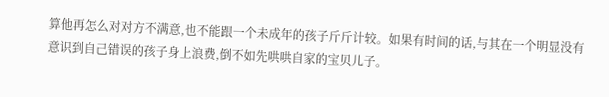算他再怎么对对方不满意,也不能跟一个未成年的孩子斤斤计较。如果有时间的话,与其在一个明显没有意识到自己错误的孩子身上浪费,倒不如先哄哄自家的宝贝儿子。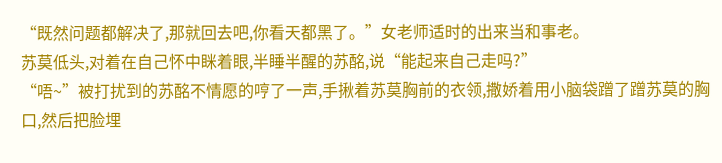“既然问题都解决了,那就回去吧,你看天都黑了。”女老师适时的出来当和事老。
苏莫低头,对着在自己怀中眯着眼,半睡半醒的苏酩,说“能起来自己走吗?”
“唔~”被打扰到的苏酩不情愿的哼了一声,手揪着苏莫胸前的衣领,撒娇着用小脑袋蹭了蹭苏莫的胸口,然后把脸埋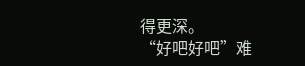得更深。
“好吧好吧”难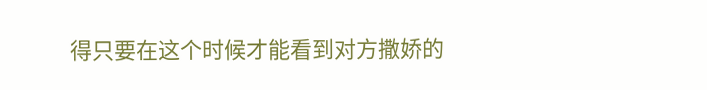得只要在这个时候才能看到对方撒娇的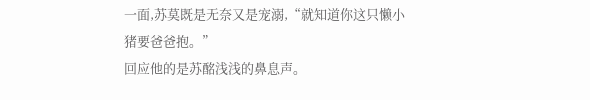一面,苏莫既是无奈又是宠溺,“就知道你这只懒小猪要爸爸抱。”
回应他的是苏酩浅浅的鼻息声。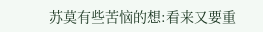苏莫有些苦恼的想:看来又要重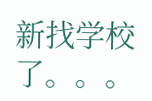新找学校了。。。